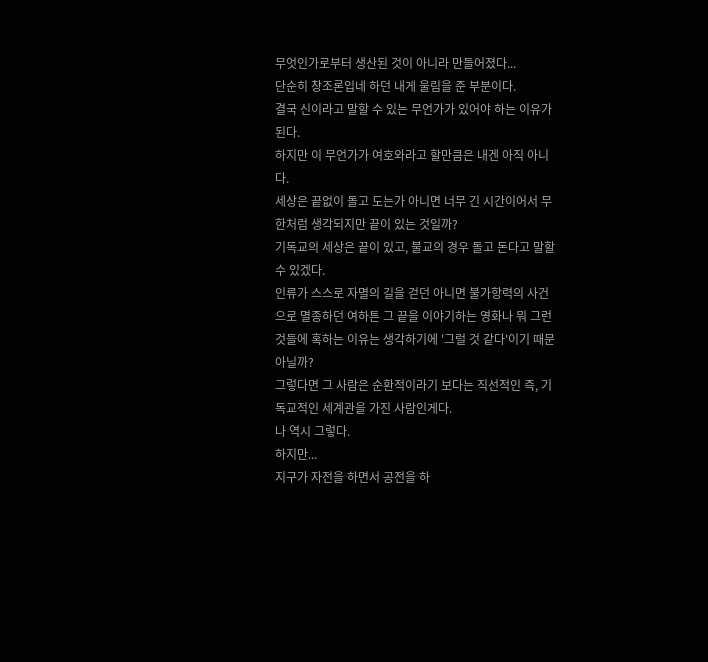무엇인가로부터 생산된 것이 아니라 만들어졌다...
단순히 창조론입네 하던 내게 울림을 준 부분이다.
결국 신이라고 말할 수 있는 무언가가 있어야 하는 이유가 된다.
하지만 이 무언가가 여호와라고 할만큼은 내겐 아직 아니다.
세상은 끝없이 돌고 도는가 아니면 너무 긴 시간이어서 무한처럼 생각되지만 끝이 있는 것일까?
기독교의 세상은 끝이 있고, 불교의 경우 돌고 돈다고 말할 수 있겠다.
인류가 스스로 자멸의 길을 걷던 아니면 불가항력의 사건으로 멸종하던 여하튼 그 끝을 이야기하는 영화나 뭐 그런 것들에 혹하는 이유는 생각하기에 '그럴 것 같다'이기 때문아닐까?
그렇다면 그 사람은 순환적이라기 보다는 직선적인 즉, 기독교적인 세계관을 가진 사람인게다.
나 역시 그렇다.
하지만...
지구가 자전을 하면서 공전을 하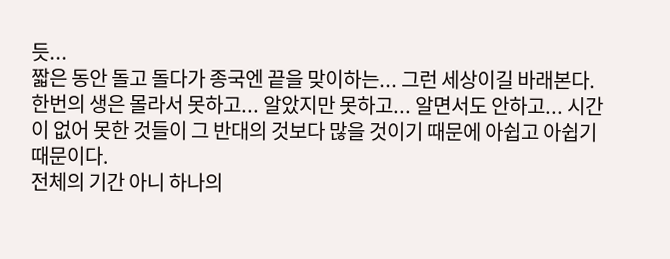듯...
짧은 동안 돌고 돌다가 종국엔 끝을 맞이하는... 그런 세상이길 바래본다.
한번의 생은 몰라서 못하고... 알았지만 못하고... 알면서도 안하고... 시간이 없어 못한 것들이 그 반대의 것보다 많을 것이기 때문에 아쉽고 아쉽기 때문이다.
전체의 기간 아니 하나의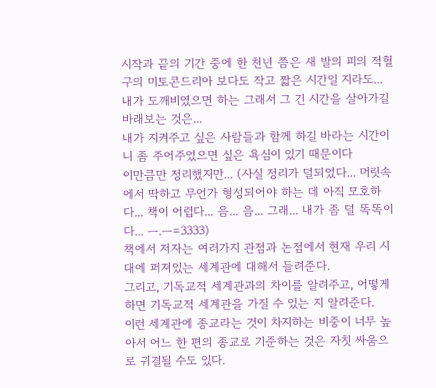시작과 끝의 기간 중에 한 천년 쯤은 새 발의 피의 적혈구의 미토콘드리아 보다도 작고 짧은 시간일 지라도...
내가 도깨비였으면 하는 그래서 그 긴 시간을 살아가길 바래보는 것은...
내가 지켜주고 싶은 사람들과 함께 하길 바라는 시간이니 좀 주어주었으면 싶은 욕심이 있기 때문이다
이만큼만 정리했지만... (사실 정리가 덜되었다... 머릿속에서 딱하고 무언가 형성되어야 하는 데 아직 모호하다... 책이 어렵다... 음... 음... 그래... 내가 좀 덜 똑똑이다... ㅡ.ㅡ=3333)
책에서 저자는 여러가지 관점과 논점에서 현재 우리 시대에 퍼져있는 세계관에 대해서 들려준다.
그리고, 기독교적 세계관과의 차이를 알려주고, 어떻게 하면 기독교적 세계관을 가질 수 있는 지 알려준다.
이런 세계관에 종교라는 것이 차지하는 비중이 너무 높아서 어느 한 편의 종교로 기준하는 것은 자칫 싸움으로 귀결될 수도 있다.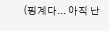(핑계다... 아직 난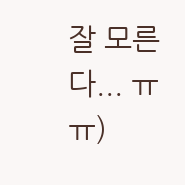잘 모른다... ㅠㅠ)